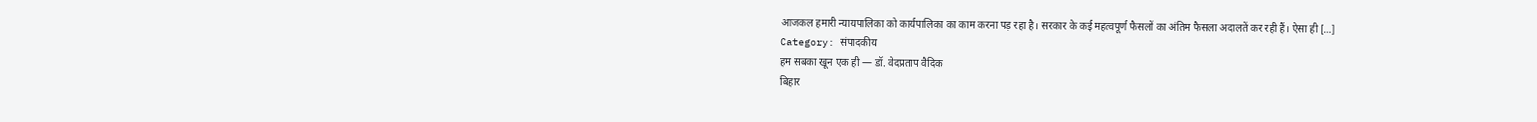आजकल हमारी न्यायपालिका को कार्यपालिका का काम करना पड़ रहा है। सरकार के कई महत्वपूर्ण फैसलों का अंतिम फैसला अदालतें कर रही हैं। ऐसा ही […]
Category: संपादकीय
हम सबका खून एक ही — डॉ. वेदप्रताप वैदिक
बिहार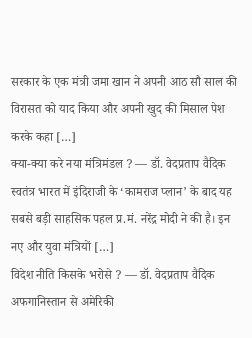सरकार के एक मंत्री जमा खान ने अपनी आठ सौ साल की विरासत को याद किया और अपनी खुद की मिसाल पेश करके कहा […]
क्या-क्या करे नया मंत्रिमंडल ? — डॉ. वेदप्रताप वैदिक
स्वतंत्र भारत में इंदिराजी के ‘कामराज प्लान’ के बाद यह सबसे बड़ी साहसिक पहल प्र.मं. नरेंद्र मोदी ने की है। इन नए और युवा मंत्रियों […]
विदेश नीति किसके भरोसे ? — डॉ. वेदप्रताप वैदिक
अफगानिस्तान से अमेरिकी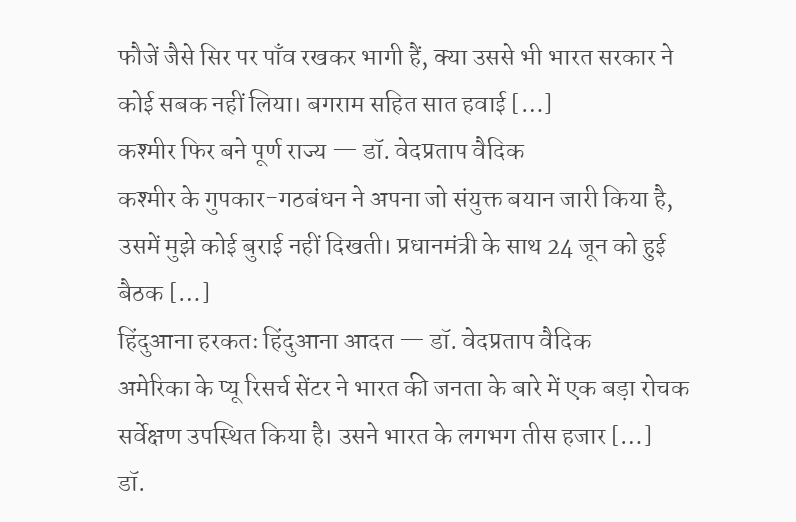फौजें जैसे सिर पर पाँव रखकर भागी हैं, क्या उससे भी भारत सरकार ने कोई सबक नहीं लिया। बगराम सहित सात हवाई […]
कश्मीर फिर बने पूर्ण राज्य — डॉ. वेदप्रताप वैदिक
कश्मीर के गुपकार-गठबंधन ने अपना जो संयुक्त बयान जारी किया है, उसमें मुझे कोई बुराई नहीं दिखती। प्रधानमंत्री के साथ 24 जून को हुई बैठक […]
हिंदुआना हरकतः हिंदुआना आदत — डॉ. वेदप्रताप वैदिक
अमेरिका के प्यू रिसर्च सेंटर ने भारत की जनता के बारे में एक बड़ा रोचक सर्वेक्षण उपस्थित किया है। उसने भारत के लगभग तीस हजार […]
डॉ.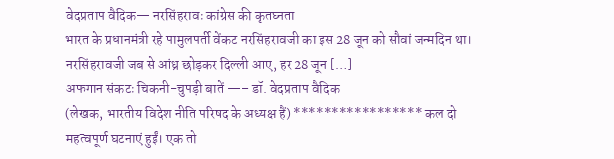वेदप्रताप वैदिक— नरसिंहरावः कांग्रेस की कृतघ्नता
भारत के प्रधानमंत्री रहे पामुलपर्ती वेंकट नरसिंहरावजी का इस 28 जून को सौवां जन्मदिन था। नरसिंहरावजी जब से आंध्र छोड़कर दिल्ली आए, हर 28 जून […]
अफगान संकटः चिकनी-चुपड़ी बातें —– डॉ. वेदप्रताप वैदिक
(लेखक, भारतीय विदेश नीति परिषद के अध्यक्ष हैं) ***************** कल दो महत्वपूर्ण घटनाएं हुईं। एक तो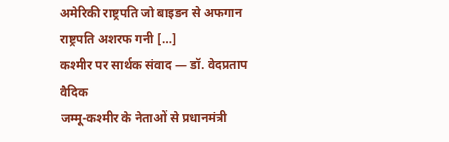अमेरिकी राष्ट्रपति जो बाइडन से अफगान राष्ट्रपति अशरफ गनी […]
कश्मीर पर सार्थक संवाद — डॉ. वेदप्रताप वैदिक
जम्मू-कश्मीर के नेताओं से प्रधानमंत्री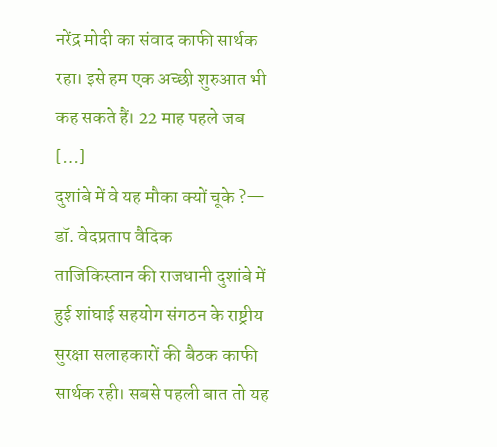नरेंद्र मोदी का संवाद काफी सार्थक रहा। इसे हम एक अच्छी शुरुआत भी कह सकते हैं। 22 माह पहले जब […]
दुशांबे में वे यह मौका क्यों चूके ?— डॉ. वेदप्रताप वैदिक
ताजिकिस्तान की राजधानी दुशांबे में हुई शांघाई सहयोग संगठन के राष्ट्रीय सुरक्षा सलाहकारों की बैठक काफी सार्थक रही। सबसे पहली बात तो यह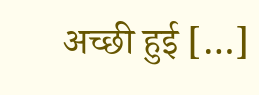अच्छी हुई […]